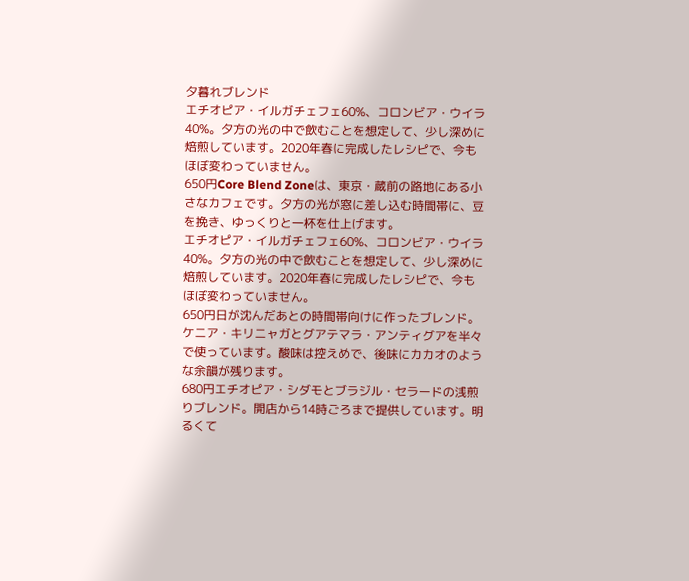夕暮れブレンド
エチオピア・イルガチェフェ60%、コロンビア・ウイラ40%。夕方の光の中で飲むことを想定して、少し深めに焙煎しています。2020年春に完成したレシピで、今もほぼ変わっていません。
650円Core Blend Zoneは、東京・蔵前の路地にある小さなカフェです。夕方の光が窓に差し込む時間帯に、豆を挽き、ゆっくりと一杯を仕上げます。
エチオピア・イルガチェフェ60%、コロンビア・ウイラ40%。夕方の光の中で飲むことを想定して、少し深めに焙煎しています。2020年春に完成したレシピで、今もほぼ変わっていません。
650円日が沈んだあとの時間帯向けに作ったブレンド。ケニア・キリニャガとグアテマラ・アンティグアを半々で使っています。酸味は控えめで、後味にカカオのような余韻が残ります。
680円エチオピア・シダモとブラジル・セラードの浅煎りブレンド。開店から14時ごろまで提供しています。明るくて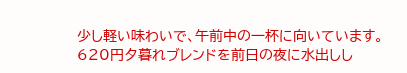少し軽い味わいで、午前中の一杯に向いています。
620円夕暮れブレンドを前日の夜に水出しし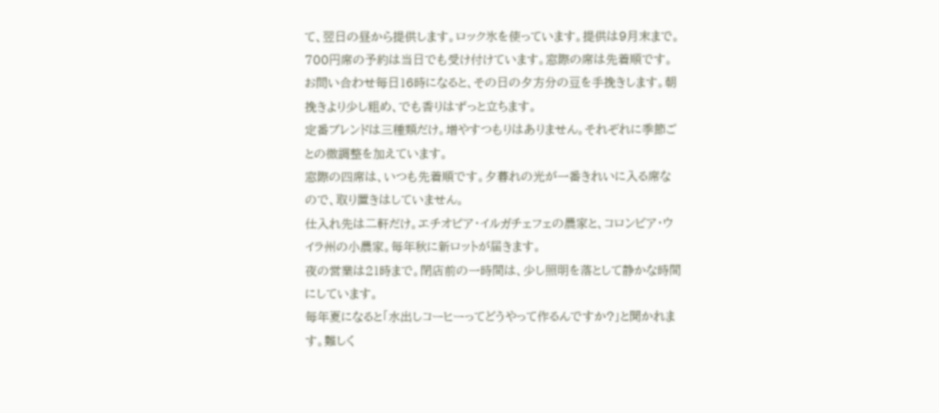て、翌日の昼から提供します。ロック氷を使っています。提供は9月末まで。
700円席の予約は当日でも受け付けています。窓際の席は先着順です。
お問い合わせ毎日16時になると、その日の夕方分の豆を手挽きします。朝挽きより少し粗め、でも香りはずっと立ちます。
定番ブレンドは三種類だけ。増やすつもりはありません。それぞれに季節ごとの微調整を加えています。
窓際の四席は、いつも先着順です。夕暮れの光が一番きれいに入る席なので、取り置きはしていません。
仕入れ先は二軒だけ。エチオピア・イルガチェフェの農家と、コロンビア・ウイラ州の小農家。毎年秋に新ロットが届きます。
夜の営業は21時まで。閉店前の一時間は、少し照明を落として静かな時間にしています。
毎年夏になると「水出しコーヒーってどうやって作るんですか?」と聞かれます。難しく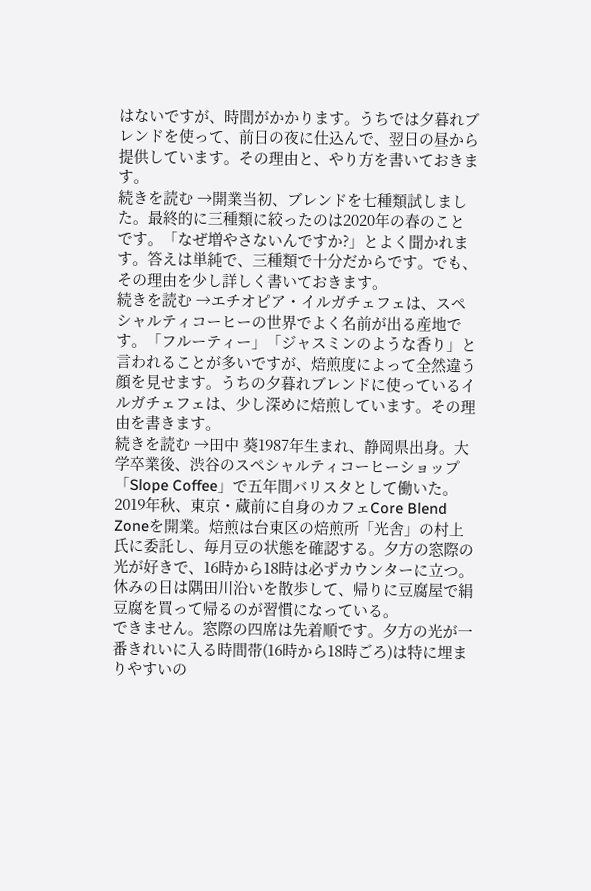はないですが、時間がかかります。うちでは夕暮れブレンドを使って、前日の夜に仕込んで、翌日の昼から提供しています。その理由と、やり方を書いておきます。
続きを読む →開業当初、ブレンドを七種類試しました。最終的に三種類に絞ったのは2020年の春のことです。「なぜ増やさないんですか?」とよく聞かれます。答えは単純で、三種類で十分だからです。でも、その理由を少し詳しく書いておきます。
続きを読む →エチオピア・イルガチェフェは、スペシャルティコーヒーの世界でよく名前が出る産地です。「フルーティー」「ジャスミンのような香り」と言われることが多いですが、焙煎度によって全然違う顔を見せます。うちの夕暮れブレンドに使っているイルガチェフェは、少し深めに焙煎しています。その理由を書きます。
続きを読む →田中 葵1987年生まれ、静岡県出身。大学卒業後、渋谷のスペシャルティコーヒーショップ「Slope Coffee」で五年間バリスタとして働いた。2019年秋、東京・蔵前に自身のカフェCore Blend Zoneを開業。焙煎は台東区の焙煎所「光舎」の村上氏に委託し、毎月豆の状態を確認する。夕方の窓際の光が好きで、16時から18時は必ずカウンターに立つ。休みの日は隅田川沿いを散歩して、帰りに豆腐屋で絹豆腐を買って帰るのが習慣になっている。
できません。窓際の四席は先着順です。夕方の光が一番きれいに入る時間帯(16時から18時ごろ)は特に埋まりやすいの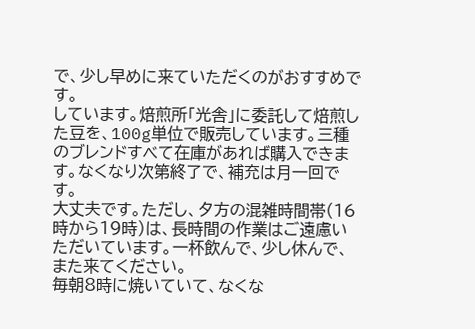で、少し早めに来ていただくのがおすすめです。
しています。焙煎所「光舎」に委託して焙煎した豆を、100g単位で販売しています。三種のブレンドすべて在庫があれば購入できます。なくなり次第終了で、補充は月一回です。
大丈夫です。ただし、夕方の混雑時間帯(16時から19時)は、長時間の作業はご遠慮いただいています。一杯飲んで、少し休んで、また来てください。
毎朝8時に焼いていて、なくな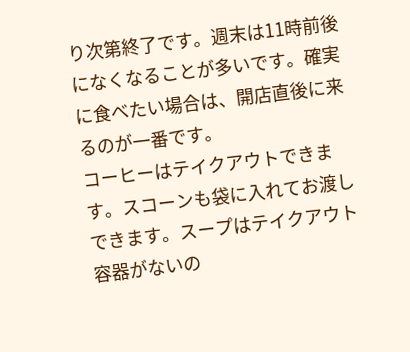り次第終了です。週末は11時前後になくなることが多いです。確実に食べたい場合は、開店直後に来るのが一番です。
コーヒーはテイクアウトできます。スコーンも袋に入れてお渡しできます。スープはテイクアウト容器がないの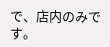で、店内のみです。